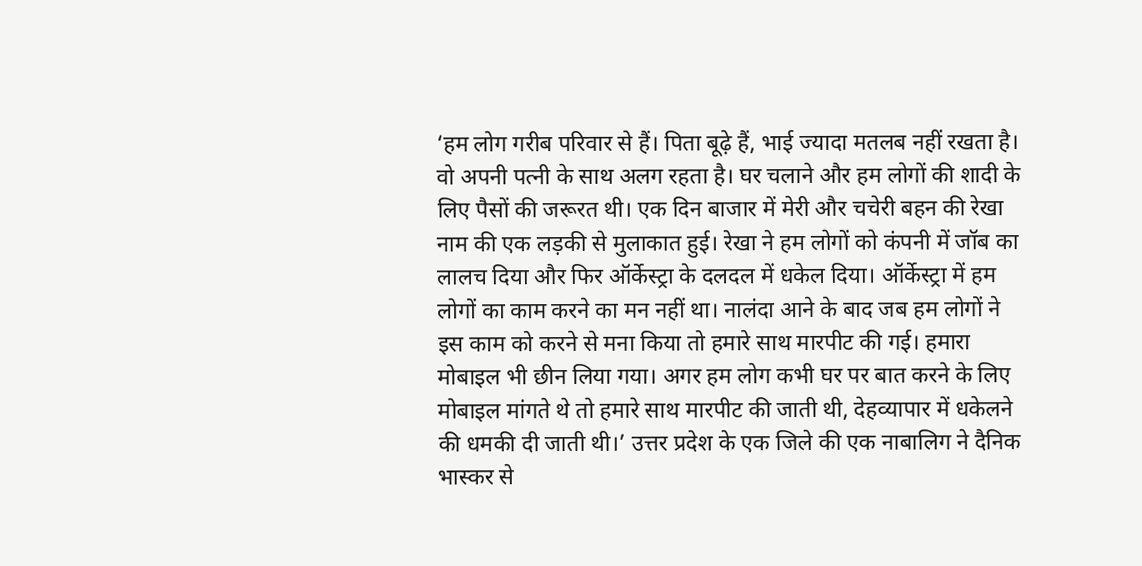‘हम लोग गरीब परिवार से हैं। पिता बूढ़े हैं, भाई ज्यादा मतलब नहीं रखता है। वो अपनी पत्नी के साथ अलग रहता है। घर चलाने और हम लोगों की शादी के लिए पैसों की जरूरत थी। एक दिन बाजार में मेरी और चचेरी बहन की रेखा नाम की एक लड़की से मुलाकात हुई। रेखा ने हम लोगों को कंपनी में जॉब का लालच दिया और फिर ऑर्केस्ट्रा के दलदल में धकेल दिया। ऑर्केस्ट्रा में हम लोगों का काम करने का मन नहीं था। नालंदा आने के बाद जब हम लोगों ने इस काम को करने से मना किया तो हमारे साथ मारपीट की गई। हमारा मोबाइल भी छीन लिया गया। अगर हम लोग कभी घर पर बात करने के लिए मोबाइल मांगते थे तो हमारे साथ मारपीट की जाती थी, देहव्यापार में धकेलने की धमकी दी जाती थी।’ उत्तर प्रदेश के एक जिले की एक नाबालिग ने दैनिक भास्कर से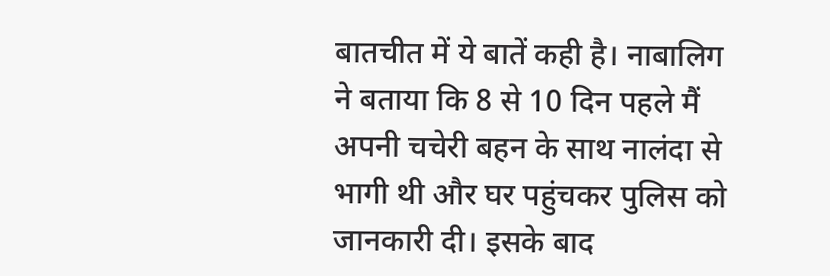बातचीत में ये बातें कही है। नाबालिग ने बताया कि 8 से 10 दिन पहले मैं अपनी चचेरी बहन के साथ नालंदा से भागी थी और घर पहुंचकर पुलिस को जानकारी दी। इसके बाद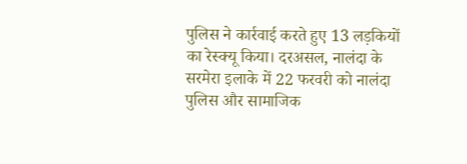पुलिस ने कार्रवाई करते हुए 13 लड़कियों का रेस्क्यू किया। दरअसल, नालंदा के सरमेरा इलाके में 22 फरवरी को नालंदा पुलिस और सामाजिक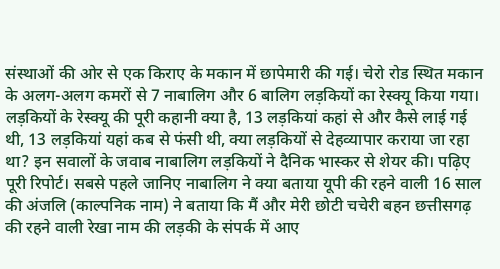संस्थाओं की ओर से एक किराए के मकान में छापेमारी की गई। चेरो रोड स्थित मकान के अलग-अलग कमरों से 7 नाबालिग और 6 बालिग लड़कियों का रेस्क्यू किया गया। लड़कियों के रेस्क्यू की पूरी कहानी क्या है, 13 लड़कियां कहां से और कैसे लाई गई थी, 13 लड़कियां यहां कब से फंसी थी, क्या लड़कियों से देहव्यापार कराया जा रहा था? इन सवालों के जवाब नाबालिग लड़कियों ने दैनिक भास्कर से शेयर की। पढ़िए पूरी रिपोर्ट। सबसे पहले जानिए नाबालिग ने क्या बताया यूपी की रहने वाली 16 साल की अंजलि (काल्पनिक नाम) ने बताया कि मैं और मेरी छोटी चचेरी बहन छत्तीसगढ़ की रहने वाली रेखा नाम की लड़की के संपर्क में आए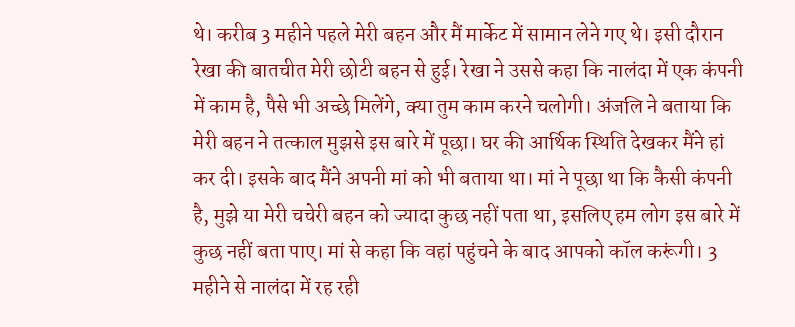थे। करीब 3 महीने पहले मेरी बहन और मैं मार्केट में सामान लेने गए थे। इसी दौरान रेखा की बातचीत मेरी छोटी बहन से हुई। रेखा ने उससे कहा कि नालंदा में एक कंपनी में काम है, पैसे भी अच्छे मिलेंगे, क्या तुम काम करने चलोगी। अंजलि ने बताया कि मेरी बहन ने तत्काल मुझसे इस बारे में पूछा। घर की आर्थिक स्थिति देखकर मैंने हां कर दी। इसके बाद मैंने अपनी मां को भी बताया था। मां ने पूछा था कि कैसी कंपनी है, मुझे या मेरी चचेरी बहन को ज्यादा कुछ नहीं पता था, इसलिए हम लोग इस बारे में कुछ नहीं बता पाए। मां से कहा कि वहां पहुंचने के बाद आपको कॉल करूंगी। 3 महीने से नालंदा में रह रही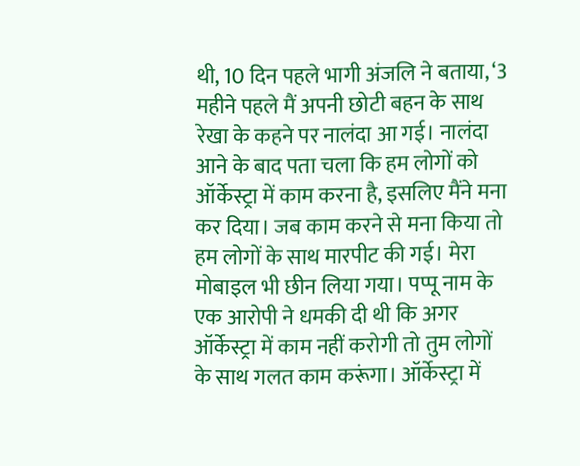थी, 10 दिन पहले भागी अंजलि ने बताया, ‘3 महीने पहले मैं अपनी छोटी बहन के साथ रेखा के कहने पर नालंदा आ गई। नालंदा आने के बाद पता चला कि हम लोगों को ऑर्केस्ट्रा में काम करना है, इसलिए मैंने मना कर दिया। जब काम करने से मना किया तो हम लोगों के साथ मारपीट की गई। मेरा मोबाइल भी छीन लिया गया। पप्पू नाम के एक आरोपी ने धमकी दी थी कि अगर ऑर्केस्ट्रा में काम नहीं करोगी तो तुम लोगों के साथ गलत काम करूंगा। ऑर्केस्ट्रा में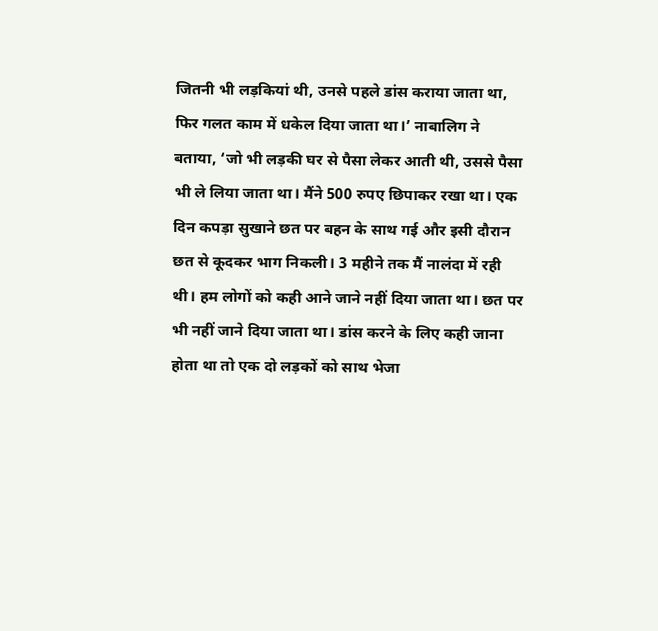जितनी भी लड़कियां थी, उनसे पहले डांस कराया जाता था, फिर गलत काम में धकेल दिया जाता था।’ नाबालिग ने बताया, ‘जो भी लड़की घर से पैसा लेकर आती थी, उससे पैसा भी ले लिया जाता था। मैंने 500 रुपए छिपाकर रखा था। एक दिन कपड़ा सुखाने छत पर बहन के साथ गई और इसी दौरान छत से कूदकर भाग निकली। 3 महीने तक मैं नालंदा में रही थी। हम लोगों को कही आने जाने नहीं दिया जाता था। छत पर भी नहीं जाने दिया जाता था। डांस करने के लिए कही जाना होता था तो एक दो लड़कों को साथ भेजा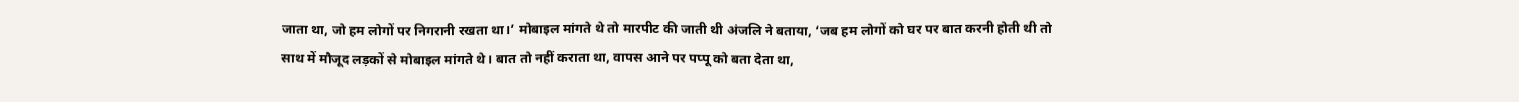जाता था, जो हम लोगों पर निगरानी रखता था।’ मोबाइल मांगते थे तो मारपीट की जाती थी अंजलि ने बताया, ‘जब हम लोगों को घर पर बात करनी होती थी तो साथ में मौजूद लड़कों से मोबाइल मांगते थे। बात तो नहीं कराता था, वापस आने पर पप्पू को बता देता था,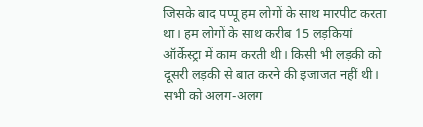जिसके बाद पप्पू हम लोगों के साथ मारपीट करता था। हम लोगों के साथ करीब 15 लड़कियां ऑर्केस्ट्रा में काम करती थी। किसी भी लड़की को दूसरी लड़की से बात करने की इजाजत नहीं थी। सभी को अलग-अलग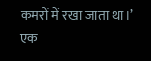कमरों में रखा जाता था।’ एक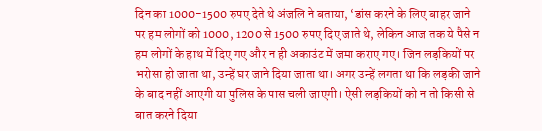दिन का 1000-1500 रुपए देते थे अंजलि ने बताया, ‘डांस करने के लिए बाहर जाने पर हम लोगों को 1000, 1200 से 1500 रुपए दिए जाते थे, लेकिन आज तक ये पैसे न हम लोगों के हाथ में दिए गए और न ही अकाउंट में जमा कराए गए। जिन लड़कियों पर भरोसा हो जाता था, उन्हें घर जाने दिया जाता था। अगर उन्हें लगता था कि लड़की जाने के बाद नहीं आएगी या पुलिस के पास चली जाएगी। ऐसी लड़कियों को न तो किसी से बात करने दिया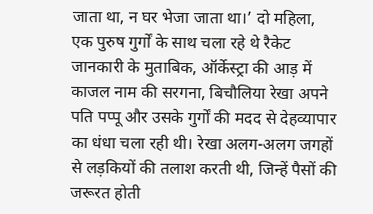जाता था, न घर भेजा जाता था।’ दो महिला, एक पुरुष गुर्गों के साथ चला रहे थे रैकेट जानकारी के मुताबिक, ऑर्केस्ट्रा की आड़ में काजल नाम की सरगना, बिचौलिया रेखा अपने पति पप्पू और उसके गुर्गों की मदद से देहव्यापार का धंधा चला रही थी। रेखा अलग-अलग जगहों से लड़कियों की तलाश करती थी, जिन्हें पैसों की जरूरत होती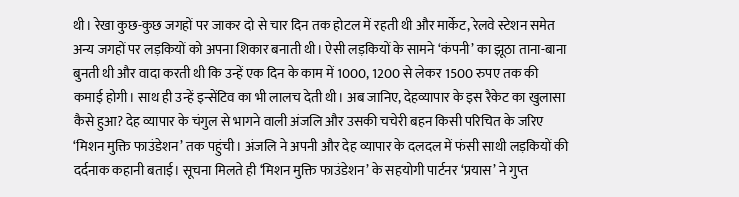थी। रेखा कुछ-कुछ जगहों पर जाकर दो से चार दिन तक होटल में रहती थी और मार्केट, रेलवे स्टेशन समेत अन्य जगहों पर लड़कियों को अपना शिकार बनाती थी। ऐसी लड़कियों के सामने ‘कंपनी’ का झूठा ताना-बाना बुनती थी और वादा करती थी कि उन्हें एक दिन के काम में 1000, 1200 से लेकर 1500 रुपए तक की कमाई होगी। साथ ही उन्हें इन्सेंटिव का भी लालच देती थी। अब जानिए, देहव्यापार के इस रैकेट का खुलासा कैसे हुआ? देह व्यापार के चंगुल से भागने वाली अंजलि और उसकी चचेरी बहन किसी परिचित के जरिए ‘मिशन मुक्ति फाउंडेशन’ तक पहुंची। अंजलि ने अपनी और देह व्यापार के दलदल में फंसी साथी लड़कियों की दर्दनाक कहानी बताई। सूचना मिलते ही ‘मिशन मुक्ति फाउंडेशन’ के सहयोगी पार्टनर ‘प्रयास’ ने गुप्त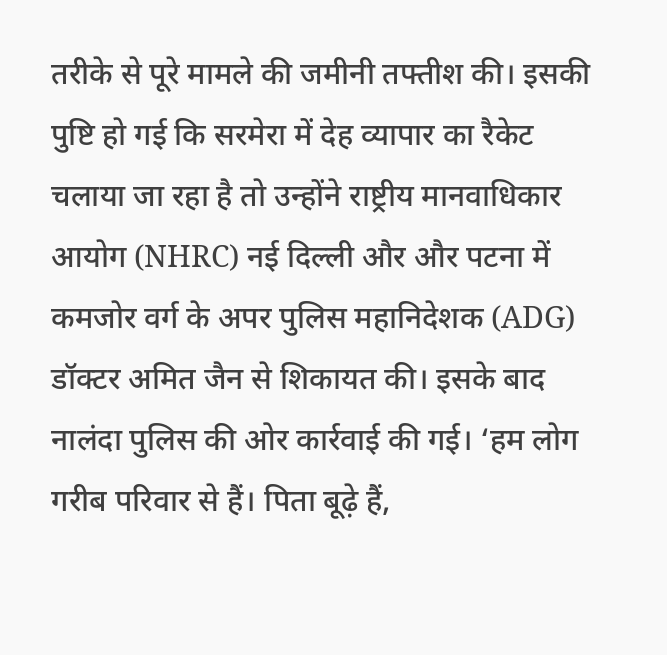तरीके से पूरे मामले की जमीनी तफ्तीश की। इसकी पुष्टि हो गई कि सरमेरा में देह व्यापार का रैकेट चलाया जा रहा है तो उन्होंने राष्ट्रीय मानवाधिकार आयोग (NHRC) नई दिल्ली और और पटना में कमजोर वर्ग के अपर पुलिस महानिदेशक (ADG) डॉक्टर अमित जैन से शिकायत की। इसके बाद नालंदा पुलिस की ओर कार्रवाई की गई। ‘हम लोग गरीब परिवार से हैं। पिता बूढ़े हैं,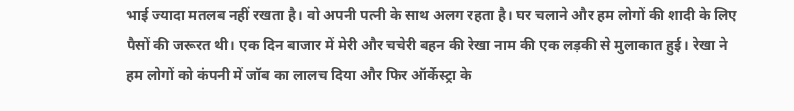भाई ज्यादा मतलब नहीं रखता है। वो अपनी पत्नी के साथ अलग रहता है। घर चलाने और हम लोगों की शादी के लिए पैसों की जरूरत थी। एक दिन बाजार में मेरी और चचेरी बहन की रेखा नाम की एक लड़की से मुलाकात हुई। रेखा ने हम लोगों को कंपनी में जॉब का लालच दिया और फिर ऑर्केस्ट्रा के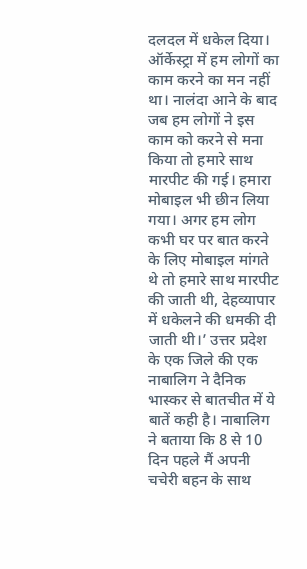दलदल में धकेल दिया। ऑर्केस्ट्रा में हम लोगों का काम करने का मन नहीं था। नालंदा आने के बाद जब हम लोगों ने इस काम को करने से मना किया तो हमारे साथ मारपीट की गई। हमारा मोबाइल भी छीन लिया गया। अगर हम लोग कभी घर पर बात करने के लिए मोबाइल मांगते थे तो हमारे साथ मारपीट की जाती थी, देहव्यापार में धकेलने की धमकी दी जाती थी।’ उत्तर प्रदेश के एक जिले की एक नाबालिग ने दैनिक भास्कर से बातचीत में ये बातें कही है। नाबालिग ने बताया कि 8 से 10 दिन पहले मैं अपनी चचेरी बहन के साथ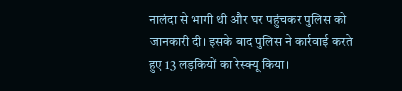नालंदा से भागी थी और घर पहुंचकर पुलिस को जानकारी दी। इसके बाद पुलिस ने कार्रवाई करते हुए 13 लड़कियों का रेस्क्यू किया।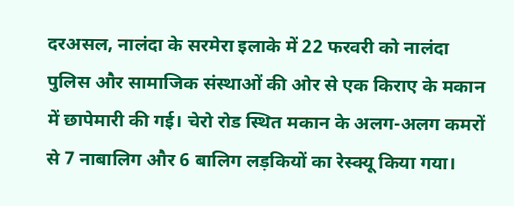दरअसल, नालंदा के सरमेरा इलाके में 22 फरवरी को नालंदा पुलिस और सामाजिक संस्थाओं की ओर से एक किराए के मकान में छापेमारी की गई। चेरो रोड स्थित मकान के अलग-अलग कमरों से 7 नाबालिग और 6 बालिग लड़कियों का रेस्क्यू किया गया।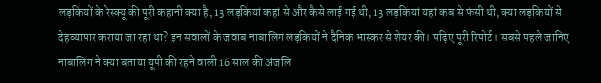लड़कियों के रेस्क्यू की पूरी कहानी क्या है, 13 लड़कियां कहां से और कैसे लाई गई थी, 13 लड़कियां यहां कब से फंसी थी, क्या लड़कियों से देहव्यापार कराया जा रहा था? इन सवालों के जवाब नाबालिग लड़कियों ने दैनिक भास्कर से शेयर की। पढ़िए पूरी रिपोर्ट। सबसे पहले जानिए नाबालिग ने क्या बताया यूपी की रहने वाली 16 साल की अंजलि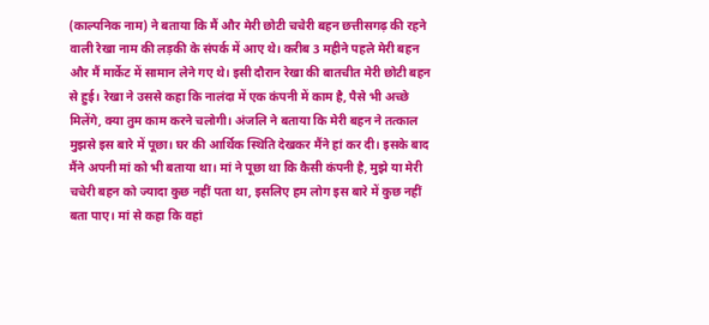(काल्पनिक नाम) ने बताया कि मैं और मेरी छोटी चचेरी बहन छत्तीसगढ़ की रहने वाली रेखा नाम की लड़की के संपर्क में आए थे। करीब 3 महीने पहले मेरी बहन और मैं मार्केट में सामान लेने गए थे। इसी दौरान रेखा की बातचीत मेरी छोटी बहन से हुई। रेखा ने उससे कहा कि नालंदा में एक कंपनी में काम है, पैसे भी अच्छे मिलेंगे, क्या तुम काम करने चलोगी। अंजलि ने बताया कि मेरी बहन ने तत्काल मुझसे इस बारे में पूछा। घर की आर्थिक स्थिति देखकर मैंने हां कर दी। इसके बाद मैंने अपनी मां को भी बताया था। मां ने पूछा था कि कैसी कंपनी है, मुझे या मेरी चचेरी बहन को ज्यादा कुछ नहीं पता था, इसलिए हम लोग इस बारे में कुछ नहीं बता पाए। मां से कहा कि वहां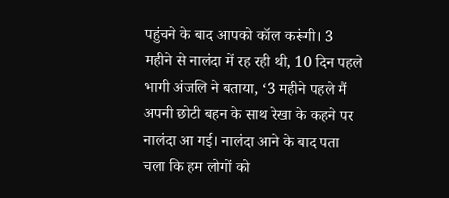पहुंचने के बाद आपको कॉल करूंगी। 3 महीने से नालंदा में रह रही थी, 10 दिन पहले भागी अंजलि ने बताया, ‘3 महीने पहले मैं अपनी छोटी बहन के साथ रेखा के कहने पर नालंदा आ गई। नालंदा आने के बाद पता चला कि हम लोगों को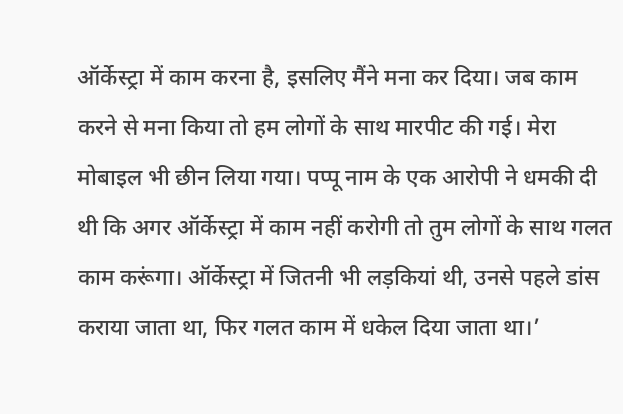ऑर्केस्ट्रा में काम करना है, इसलिए मैंने मना कर दिया। जब काम करने से मना किया तो हम लोगों के साथ मारपीट की गई। मेरा मोबाइल भी छीन लिया गया। पप्पू नाम के एक आरोपी ने धमकी दी थी कि अगर ऑर्केस्ट्रा में काम नहीं करोगी तो तुम लोगों के साथ गलत काम करूंगा। ऑर्केस्ट्रा में जितनी भी लड़कियां थी, उनसे पहले डांस कराया जाता था, फिर गलत काम में धकेल दिया जाता था।’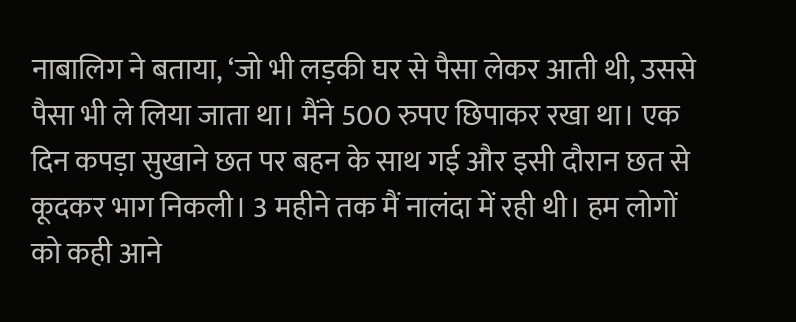नाबालिग ने बताया, ‘जो भी लड़की घर से पैसा लेकर आती थी, उससे पैसा भी ले लिया जाता था। मैंने 500 रुपए छिपाकर रखा था। एक दिन कपड़ा सुखाने छत पर बहन के साथ गई और इसी दौरान छत से कूदकर भाग निकली। 3 महीने तक मैं नालंदा में रही थी। हम लोगों को कही आने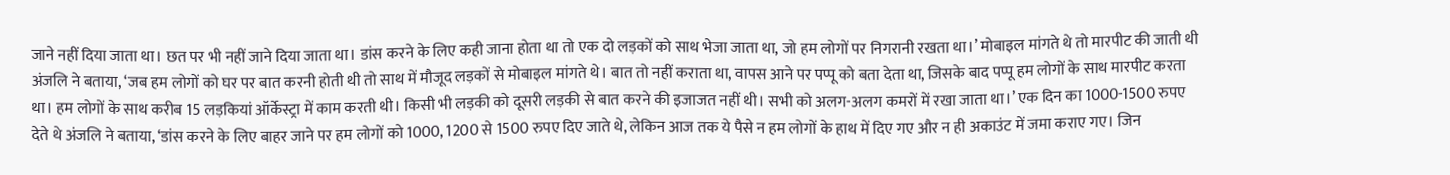जाने नहीं दिया जाता था। छत पर भी नहीं जाने दिया जाता था। डांस करने के लिए कही जाना होता था तो एक दो लड़कों को साथ भेजा जाता था, जो हम लोगों पर निगरानी रखता था।’ मोबाइल मांगते थे तो मारपीट की जाती थी अंजलि ने बताया, ‘जब हम लोगों को घर पर बात करनी होती थी तो साथ में मौजूद लड़कों से मोबाइल मांगते थे। बात तो नहीं कराता था, वापस आने पर पप्पू को बता देता था, जिसके बाद पप्पू हम लोगों के साथ मारपीट करता था। हम लोगों के साथ करीब 15 लड़कियां ऑर्केस्ट्रा में काम करती थी। किसी भी लड़की को दूसरी लड़की से बात करने की इजाजत नहीं थी। सभी को अलग-अलग कमरों में रखा जाता था।’ एक दिन का 1000-1500 रुपए देते थे अंजलि ने बताया, ‘डांस करने के लिए बाहर जाने पर हम लोगों को 1000, 1200 से 1500 रुपए दिए जाते थे, लेकिन आज तक ये पैसे न हम लोगों के हाथ में दिए गए और न ही अकाउंट में जमा कराए गए। जिन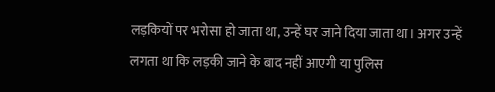लड़कियों पर भरोसा हो जाता था, उन्हें घर जाने दिया जाता था। अगर उन्हें लगता था कि लड़की जाने के बाद नहीं आएगी या पुलिस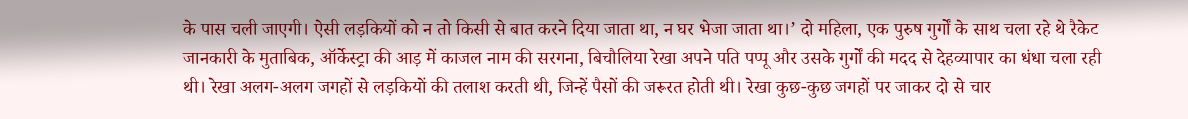के पास चली जाएगी। ऐसी लड़कियों को न तो किसी से बात करने दिया जाता था, न घर भेजा जाता था।’ दो महिला, एक पुरुष गुर्गों के साथ चला रहे थे रैकेट जानकारी के मुताबिक, ऑर्केस्ट्रा की आड़ में काजल नाम की सरगना, बिचौलिया रेखा अपने पति पप्पू और उसके गुर्गों की मदद से देहव्यापार का धंधा चला रही थी। रेखा अलग-अलग जगहों से लड़कियों की तलाश करती थी, जिन्हें पैसों की जरूरत होती थी। रेखा कुछ-कुछ जगहों पर जाकर दो से चार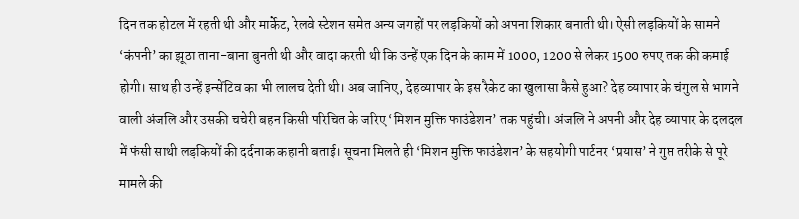दिन तक होटल में रहती थी और मार्केट, रेलवे स्टेशन समेत अन्य जगहों पर लड़कियों को अपना शिकार बनाती थी। ऐसी लड़कियों के सामने ‘कंपनी’ का झूठा ताना-बाना बुनती थी और वादा करती थी कि उन्हें एक दिन के काम में 1000, 1200 से लेकर 1500 रुपए तक की कमाई होगी। साथ ही उन्हें इन्सेंटिव का भी लालच देती थी। अब जानिए, देहव्यापार के इस रैकेट का खुलासा कैसे हुआ? देह व्यापार के चंगुल से भागने वाली अंजलि और उसकी चचेरी बहन किसी परिचित के जरिए ‘मिशन मुक्ति फाउंडेशन’ तक पहुंची। अंजलि ने अपनी और देह व्यापार के दलदल में फंसी साथी लड़कियों की दर्दनाक कहानी बताई। सूचना मिलते ही ‘मिशन मुक्ति फाउंडेशन’ के सहयोगी पार्टनर ‘प्रयास’ ने गुप्त तरीके से पूरे मामले की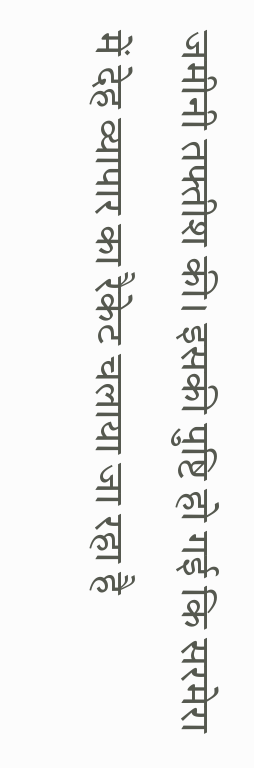जमीनी तफ्तीश की। इसकी पुष्टि हो गई कि सरमेरा में देह व्यापार का रैकेट चलाया जा रहा है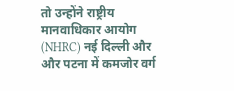तो उन्होंने राष्ट्रीय मानवाधिकार आयोग (NHRC) नई दिल्ली और और पटना में कमजोर वर्ग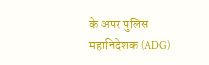के अपर पुलिस महानिदेशक (ADG)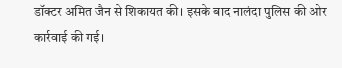डॉक्टर अमित जैन से शिकायत की। इसके बाद नालंदा पुलिस की ओर कार्रवाई की गई।